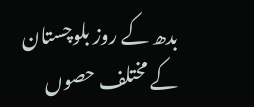بدھ کے روز بلوچستان کے مختلف حصوں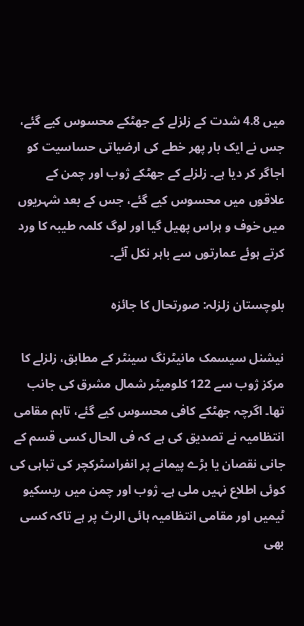میں 4.8 شدت کے زلزلے کے جھٹکے محسوس کیے گئے، جس نے ایک بار پھر خطے کی ارضیاتی حساسیت کو اجاگر کر دیا ہے۔ زلزلے کے جھٹکے ژوب اور چمن کے علاقوں میں محسوس کیے گئے، جس کے بعد شہریوں میں خوف و ہراس پھیل گیا اور لوگ کلمہ طیبہ کا ورد کرتے ہوئے عمارتوں سے باہر نکل آئے۔

بلوچستان زلزلہ: صورتحال کا جائزہ

نیشنل سیسمک مانیٹرنگ سینٹر کے مطابق، زلزلے کا مرکز ژوب سے 122 کلومیٹر شمال مشرق کی جانب تھا۔ اگرچہ جھٹکے کافی محسوس کیے گئے، تاہم مقامی انتظامیہ نے تصدیق کی ہے کہ فی الحال کسی قسم کے جانی نقصان یا بڑے پیمانے پر انفراسٹرکچر کی تباہی کی کوئی اطلاع نہیں ملی ہے۔ ژوب اور چمن میں ریسکیو ٹیمیں اور مقامی انتظامیہ ہائی الرٹ پر ہے تاکہ کسی بھی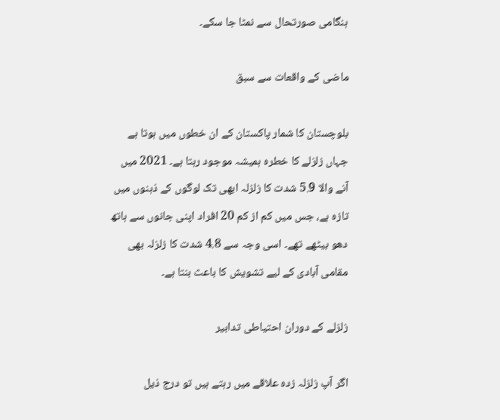ہنگامی صورتحال سے نمٹا جا سکے۔

ماضی کے واقعات سے سبق

بلوچستان کا شمار پاکستان کے ان خطوں میں ہوتا ہے جہاں زلزلے کا خطرہ ہمیشہ موجود رہتا ہے۔ 2021 میں آنے والا 5.9 شدت کا زلزلہ ابھی تک لوگوں کے ذہنوں میں تازہ ہے، جس میں کم از کم 20 افراد اپنی جانوں سے ہاتھ دھو بیٹھے تھے۔ اسی وجہ سے 4.8 شدت کا زلزلہ بھی مقامی آبادی کے لیے تشویش کا باعث بنتا ہے۔

زلزلے کے دوران احتیاطی تدابیر

اگر آپ زلزلہ زدہ علاقے میں رہتے ہیں تو درج ذیل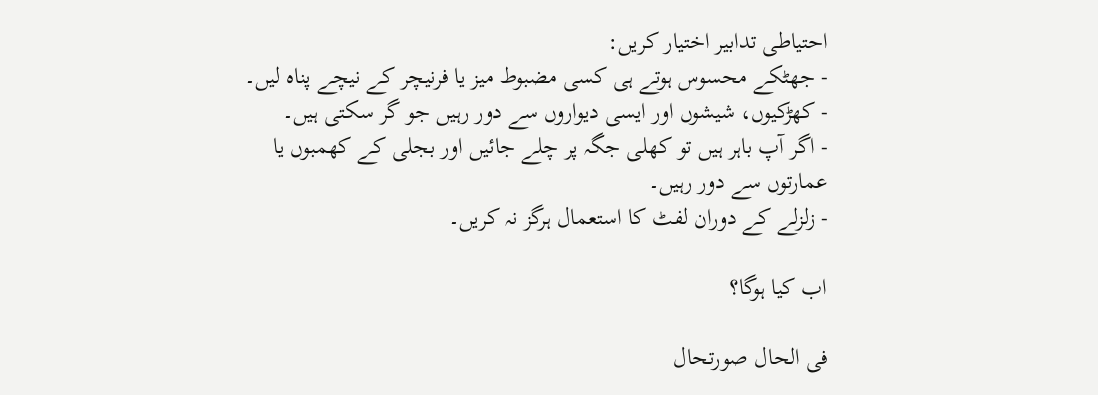احتیاطی تدابیر اختیار کریں:
- جھٹکے محسوس ہوتے ہی کسی مضبوط میز یا فرنیچر کے نیچے پناہ لیں۔
- کھڑکیوں، شیشوں اور ایسی دیواروں سے دور رہیں جو گر سکتی ہیں۔
- اگر آپ باہر ہیں تو کھلی جگہ پر چلے جائیں اور بجلی کے کھمبوں یا عمارتوں سے دور رہیں۔
- زلزلے کے دوران لفٹ کا استعمال ہرگز نہ کریں۔

اب کیا ہوگا؟

فی الحال صورتحال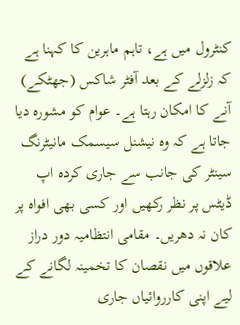کنٹرول میں ہے، تاہم ماہرین کا کہنا ہے کہ زلزلے کے بعد آفٹر شاکس (جھٹکے) آنے کا امکان رہتا ہے۔ عوام کو مشورہ دیا جاتا ہے کہ وہ نیشنل سیسمک مانیٹرنگ سینٹر کی جانب سے جاری کردہ اپ ڈیٹس پر نظر رکھیں اور کسی بھی افواہ پر کان نہ دھریں۔ مقامی انتظامیہ دور دراز علاقوں میں نقصان کا تخمینہ لگانے کے لیے اپنی کارروائیاں جاری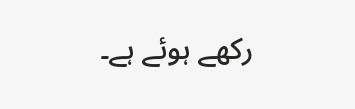رکھے ہوئے ہے۔